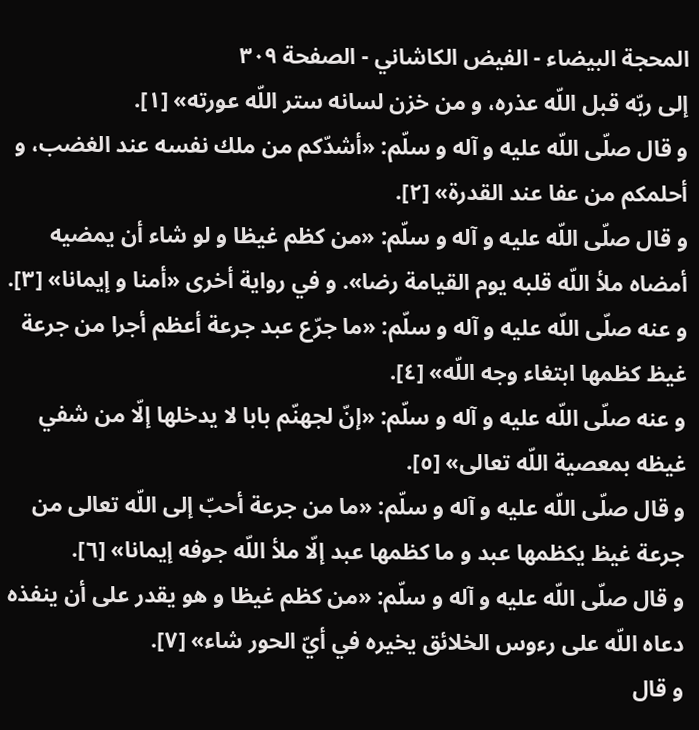المحجة البيضاء - الفيض الكاشاني - الصفحة ٣٠٩
إلى ربّه قبل اللّه عذره، و من خزن لسانه ستر اللّه عورته» [١].
و قال صلّى اللّه عليه و آله و سلّم: «أشدّكم من ملك نفسه عند الغضب، و أحلمكم من عفا عند القدرة» [٢].
و قال صلّى اللّه عليه و آله و سلّم: «من كظم غيظا و لو شاء أن يمضيه أمضاه ملأ اللّه قلبه يوم القيامة رضا». و في رواية أخرى «أمنا و إيمانا» [٣].
و عنه صلّى اللّه عليه و آله و سلّم: «ما جرّع عبد جرعة أعظم أجرا من جرعة غيظ كظمها ابتغاء وجه اللّه» [٤].
و عنه صلّى اللّه عليه و آله و سلّم: «إنّ لجهنّم بابا لا يدخلها إلّا من شفي غيظه بمعصية اللّه تعالى» [٥].
و قال صلّى اللّه عليه و آله و سلّم: «ما من جرعة أحبّ إلى اللّه تعالى من جرعة غيظ يكظمها عبد و ما كظمها عبد إلّا ملأ اللّه جوفه إيمانا» [٦].
و قال صلّى اللّه عليه و آله و سلّم: «من كظم غيظا و هو يقدر على أن ينفذه دعاه اللّه على رءوس الخلائق يخيره في أيّ الحور شاء» [٧].
و قال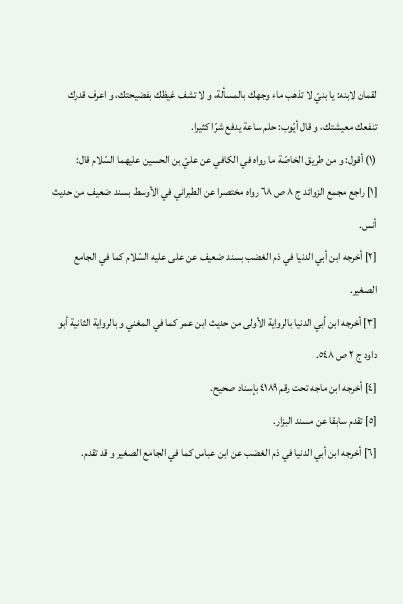لقمان لابنه: يا بنيّ لا تذهب ماء وجهك بالمسألة، و لا تشف غيظك بفضيحتك، و اعرف قدرك تنفعك معيشتك، و قال أيّوب: حلم ساعة يدفع شرّا كثيرا.
(١) أقول: و من طريق الخاصّة ما رواه في الكافي عن عليّ بن الحسين عليهما السّلام قال:
[١] راجع مجمع الزوائد ج ٨ ص ٦٨ رواه مختصرا عن الطبراني في الأوسط بسند ضعيف من حديث أنس.
[٢] أخرجه ابن أبي الدنيا في ذم الغضب بسند ضعيف عن على عليه السّلام كما في الجامع الصغير.
[٣] أخرجه ابن أبي الدنيا بالرواية الأولى من حديث ابن عمر كما في المغني و بالرواية الثانية أبو داود ج ٢ ص ٥٤٨.
[٤] أخرجه ابن ماجه تحت رقم ٤١٨٩ بإسناد صحيح.
[٥] تقدم سابقا عن مسند البزار.
[٦] أخرجه ابن أبي الدنيا في ذم الغضب عن ابن عباس كما في الجامع الصغير و قد تقدم.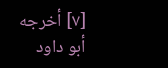[٧] أخرجه أبو داود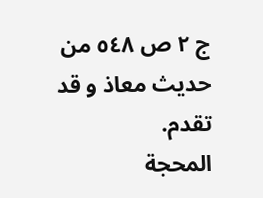ج ٢ ص ٥٤٨ من حديث معاذ و قد تقدم.
المحجة